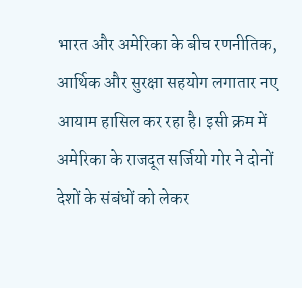भारत और अमेरिका के बीच रणनीतिक, आर्थिक और सुरक्षा सहयोग लगातार नए आयाम हासिल कर रहा है। इसी क्रम में अमेरिका के राजदूत सर्जियो गोर ने दोनों देशों के संबंधों को लेकर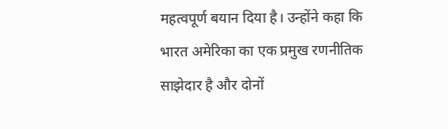महत्वपूर्ण बयान दिया है। उन्होंने कहा कि भारत अमेरिका का एक प्रमुख रणनीतिक साझेदार है और दोनों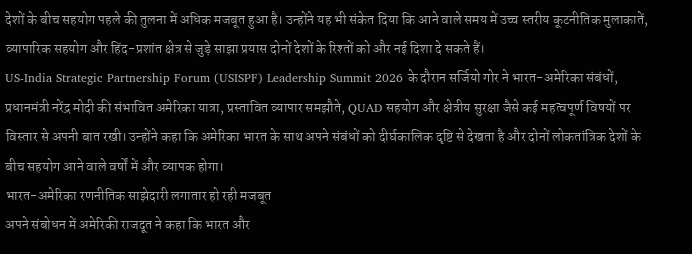देशों के बीच सहयोग पहले की तुलना में अधिक मजबूत हुआ है। उन्होंने यह भी संकेत दिया कि आने वाले समय में उच्च स्तरीय कूटनीतिक मुलाकातें, व्यापारिक सहयोग और हिंद-प्रशांत क्षेत्र से जुड़े साझा प्रयास दोनों देशों के रिश्तों को और नई दिशा दे सकते हैं।
US-India Strategic Partnership Forum (USISPF) Leadership Summit 2026 के दौरान सर्जियो गोर ने भारत-अमेरिका संबंधों, प्रधानमंत्री नरेंद्र मोदी की संभावित अमेरिका यात्रा, प्रस्तावित व्यापार समझौते, QUAD सहयोग और क्षेत्रीय सुरक्षा जैसे कई महत्वपूर्ण विषयों पर विस्तार से अपनी बात रखी। उन्होंने कहा कि अमेरिका भारत के साथ अपने संबंधों को दीर्घकालिक दृष्टि से देखता है और दोनों लोकतांत्रिक देशों के बीच सहयोग आने वाले वर्षों में और व्यापक होगा।
भारत-अमेरिका रणनीतिक साझेदारी लगातार हो रही मजबूत
अपने संबोधन में अमेरिकी राजदूत ने कहा कि भारत और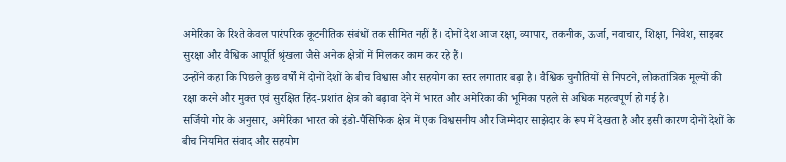अमेरिका के रिश्ते केवल पारंपरिक कूटनीतिक संबंधों तक सीमित नहीं हैं। दोनों देश आज रक्षा, व्यापार, तकनीक, ऊर्जा, नवाचार, शिक्षा, निवेश, साइबर सुरक्षा और वैश्विक आपूर्ति श्रृंखला जैसे अनेक क्षेत्रों में मिलकर काम कर रहे हैं।
उन्होंने कहा कि पिछले कुछ वर्षों में दोनों देशों के बीच विश्वास और सहयोग का स्तर लगातार बढ़ा है। वैश्विक चुनौतियों से निपटने, लोकतांत्रिक मूल्यों की रक्षा करने और मुक्त एवं सुरक्षित हिंद-प्रशांत क्षेत्र को बढ़ावा देने में भारत और अमेरिका की भूमिका पहले से अधिक महत्वपूर्ण हो गई है।
सर्जियो गोर के अनुसार, अमेरिका भारत को इंडो-पैसिफिक क्षेत्र में एक विश्वसनीय और जिम्मेदार साझेदार के रूप में देखता है और इसी कारण दोनों देशों के बीच नियमित संवाद और सहयोग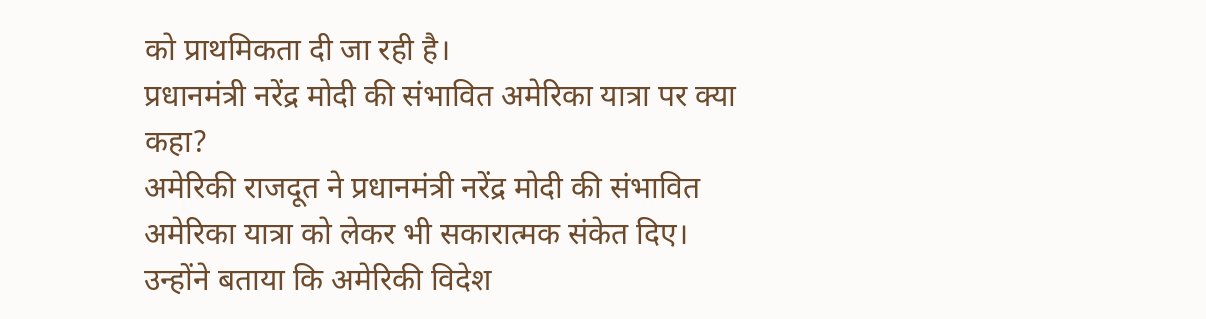को प्राथमिकता दी जा रही है।
प्रधानमंत्री नरेंद्र मोदी की संभावित अमेरिका यात्रा पर क्या कहा?
अमेरिकी राजदूत ने प्रधानमंत्री नरेंद्र मोदी की संभावित अमेरिका यात्रा को लेकर भी सकारात्मक संकेत दिए।
उन्होंने बताया कि अमेरिकी विदेश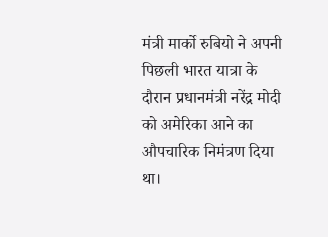मंत्री मार्को रुबियो ने अपनी पिछली भारत यात्रा के दौरान प्रधानमंत्री नरेंद्र मोदी को अमेरिका आने का औपचारिक निमंत्रण दिया था।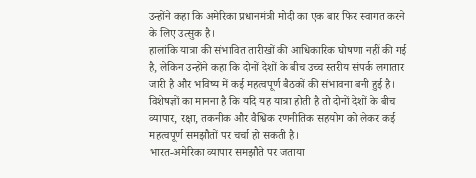उन्होंने कहा कि अमेरिका प्रधानमंत्री मोदी का एक बार फिर स्वागत करने के लिए उत्सुक है।
हालांकि यात्रा की संभावित तारीखों की आधिकारिक घोषणा नहीं की गई है, लेकिन उन्होंने कहा कि दोनों देशों के बीच उच्च स्तरीय संपर्क लगातार जारी है और भविष्य में कई महत्वपूर्ण बैठकों की संभावना बनी हुई है।
विशेषज्ञों का मानना है कि यदि यह यात्रा होती है तो दोनों देशों के बीच व्यापार, रक्षा, तकनीक और वैश्विक रणनीतिक सहयोग को लेकर कई महत्वपूर्ण समझौतों पर चर्चा हो सकती है।
भारत-अमेरिका व्यापार समझौते पर जताया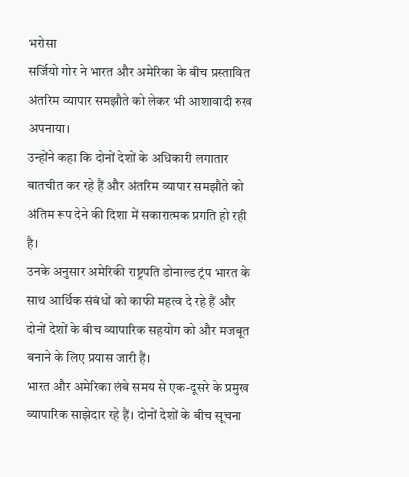भरोसा
सर्जियो गोर ने भारत और अमेरिका के बीच प्रस्तावित अंतरिम व्यापार समझौते को लेकर भी आशावादी रुख अपनाया।
उन्होंने कहा कि दोनों देशों के अधिकारी लगातार बातचीत कर रहे हैं और अंतरिम व्यापार समझौते को अंतिम रूप देने की दिशा में सकारात्मक प्रगति हो रही है।
उनके अनुसार अमेरिकी राष्ट्रपति डोनाल्ड ट्रंप भारत के साथ आर्थिक संबंधों को काफी महत्व दे रहे हैं और दोनों देशों के बीच व्यापारिक सहयोग को और मजबूत बनाने के लिए प्रयास जारी हैं।
भारत और अमेरिका लंबे समय से एक-दूसरे के प्रमुख व्यापारिक साझेदार रहे हैं। दोनों देशों के बीच सूचना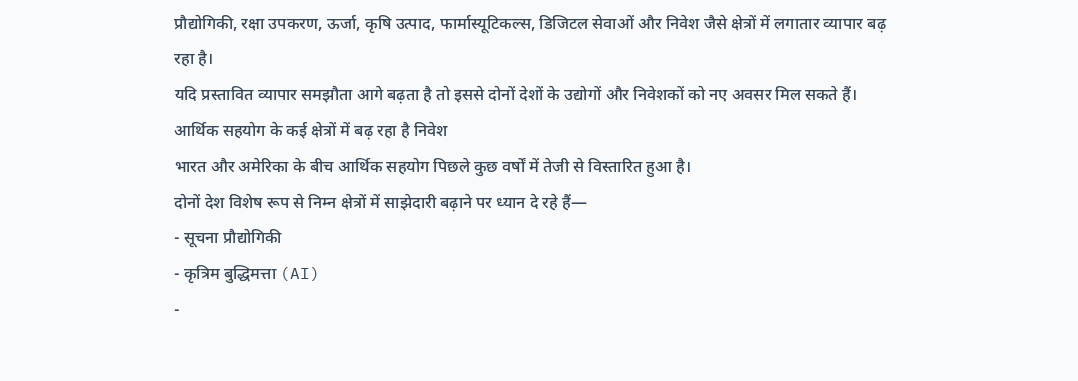प्रौद्योगिकी, रक्षा उपकरण, ऊर्जा, कृषि उत्पाद, फार्मास्यूटिकल्स, डिजिटल सेवाओं और निवेश जैसे क्षेत्रों में लगातार व्यापार बढ़ रहा है।
यदि प्रस्तावित व्यापार समझौता आगे बढ़ता है तो इससे दोनों देशों के उद्योगों और निवेशकों को नए अवसर मिल सकते हैं।
आर्थिक सहयोग के कई क्षेत्रों में बढ़ रहा है निवेश
भारत और अमेरिका के बीच आर्थिक सहयोग पिछले कुछ वर्षों में तेजी से विस्तारित हुआ है।
दोनों देश विशेष रूप से निम्न क्षेत्रों में साझेदारी बढ़ाने पर ध्यान दे रहे हैं—
- सूचना प्रौद्योगिकी
- कृत्रिम बुद्धिमत्ता (AI)
-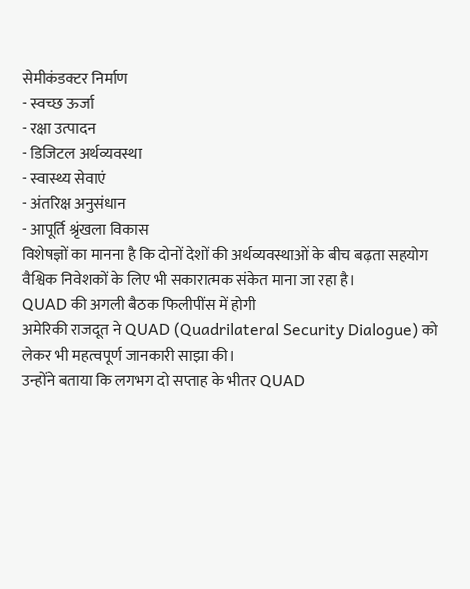सेमीकंडक्टर निर्माण
- स्वच्छ ऊर्जा
- रक्षा उत्पादन
- डिजिटल अर्थव्यवस्था
- स्वास्थ्य सेवाएं
- अंतरिक्ष अनुसंधान
- आपूर्ति श्रृंखला विकास
विशेषज्ञों का मानना है कि दोनों देशों की अर्थव्यवस्थाओं के बीच बढ़ता सहयोग वैश्विक निवेशकों के लिए भी सकारात्मक संकेत माना जा रहा है।
QUAD की अगली बैठक फिलीपींस में होगी
अमेरिकी राजदूत ने QUAD (Quadrilateral Security Dialogue) को लेकर भी महत्वपूर्ण जानकारी साझा की।
उन्होंने बताया कि लगभग दो सप्ताह के भीतर QUAD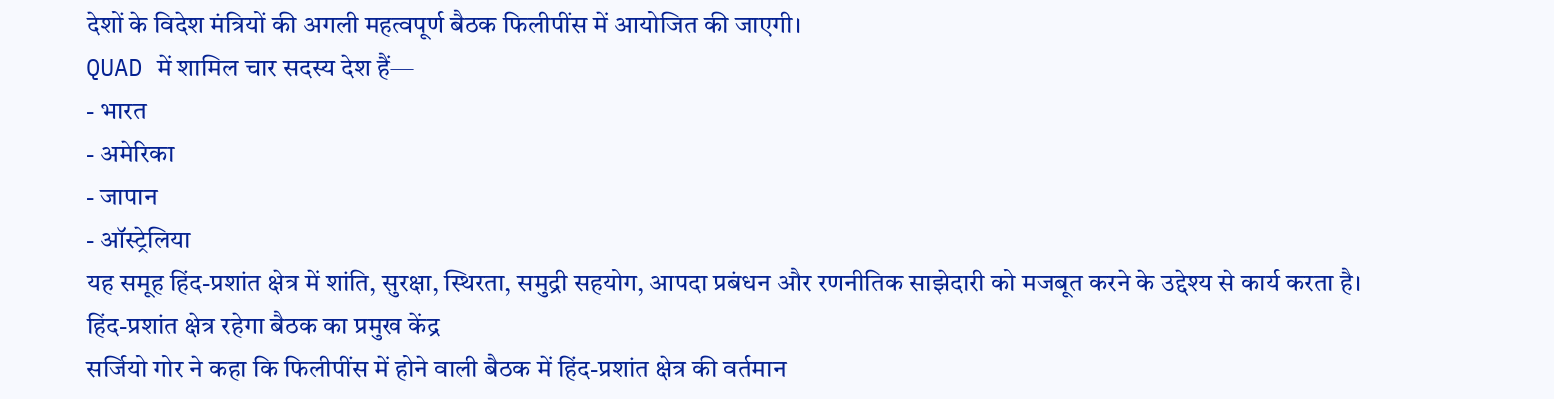देशों के विदेश मंत्रियों की अगली महत्वपूर्ण बैठक फिलीपींस में आयोजित की जाएगी।
QUAD में शामिल चार सदस्य देश हैं—
- भारत
- अमेरिका
- जापान
- ऑस्ट्रेलिया
यह समूह हिंद-प्रशांत क्षेत्र में शांति, सुरक्षा, स्थिरता, समुद्री सहयोग, आपदा प्रबंधन और रणनीतिक साझेदारी को मजबूत करने के उद्देश्य से कार्य करता है।
हिंद-प्रशांत क्षेत्र रहेगा बैठक का प्रमुख केंद्र
सर्जियो गोर ने कहा कि फिलीपींस में होने वाली बैठक में हिंद-प्रशांत क्षेत्र की वर्तमान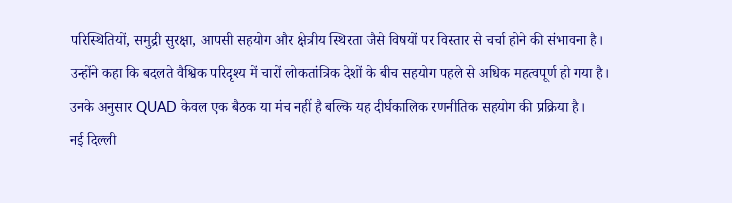परिस्थितियों, समुद्री सुरक्षा, आपसी सहयोग और क्षेत्रीय स्थिरता जैसे विषयों पर विस्तार से चर्चा होने की संभावना है।
उन्होंने कहा कि बदलते वैश्विक परिदृश्य में चारों लोकतांत्रिक देशों के बीच सहयोग पहले से अधिक महत्वपूर्ण हो गया है।
उनके अनुसार QUAD केवल एक बैठक या मंच नहीं है बल्कि यह दीर्घकालिक रणनीतिक सहयोग की प्रक्रिया है।
नई दिल्ली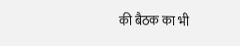की बैठक का भी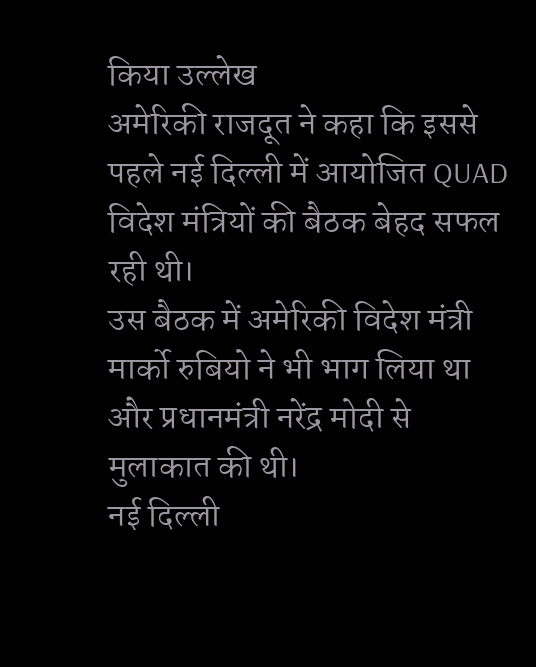किया उल्लेख
अमेरिकी राजदूत ने कहा कि इससे पहले नई दिल्ली में आयोजित QUAD विदेश मंत्रियों की बैठक बेहद सफल रही थी।
उस बैठक में अमेरिकी विदेश मंत्री मार्को रुबियो ने भी भाग लिया था और प्रधानमंत्री नरेंद्र मोदी से मुलाकात की थी।
नई दिल्ली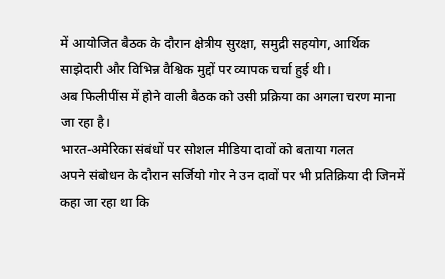में आयोजित बैठक के दौरान क्षेत्रीय सुरक्षा, समुद्री सहयोग, आर्थिक साझेदारी और विभिन्न वैश्विक मुद्दों पर व्यापक चर्चा हुई थी।
अब फिलीपींस में होने वाली बैठक को उसी प्रक्रिया का अगला चरण माना जा रहा है।
भारत-अमेरिका संबंधों पर सोशल मीडिया दावों को बताया गलत
अपने संबोधन के दौरान सर्जियो गोर ने उन दावों पर भी प्रतिक्रिया दी जिनमें कहा जा रहा था कि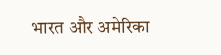भारत और अमेरिका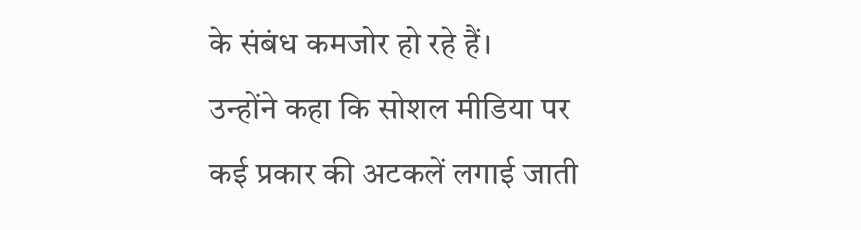के संबंध कमजोर हो रहे हैं।
उन्होंने कहा कि सोशल मीडिया पर कई प्रकार की अटकलें लगाई जाती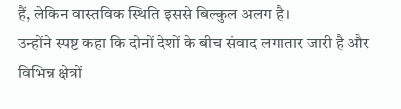हैं, लेकिन वास्तविक स्थिति इससे बिल्कुल अलग है।
उन्होंने स्पष्ट कहा कि दोनों देशों के बीच संवाद लगातार जारी है और विभिन्न क्षेत्रों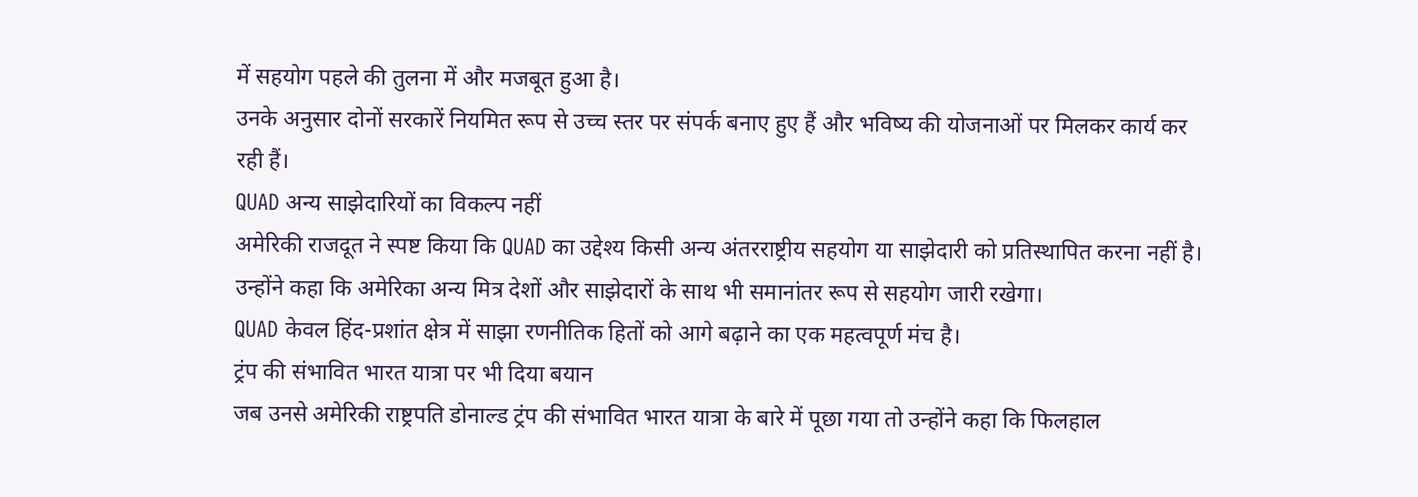में सहयोग पहले की तुलना में और मजबूत हुआ है।
उनके अनुसार दोनों सरकारें नियमित रूप से उच्च स्तर पर संपर्क बनाए हुए हैं और भविष्य की योजनाओं पर मिलकर कार्य कर रही हैं।
QUAD अन्य साझेदारियों का विकल्प नहीं
अमेरिकी राजदूत ने स्पष्ट किया कि QUAD का उद्देश्य किसी अन्य अंतरराष्ट्रीय सहयोग या साझेदारी को प्रतिस्थापित करना नहीं है।
उन्होंने कहा कि अमेरिका अन्य मित्र देशों और साझेदारों के साथ भी समानांतर रूप से सहयोग जारी रखेगा।
QUAD केवल हिंद-प्रशांत क्षेत्र में साझा रणनीतिक हितों को आगे बढ़ाने का एक महत्वपूर्ण मंच है।
ट्रंप की संभावित भारत यात्रा पर भी दिया बयान
जब उनसे अमेरिकी राष्ट्रपति डोनाल्ड ट्रंप की संभावित भारत यात्रा के बारे में पूछा गया तो उन्होंने कहा कि फिलहाल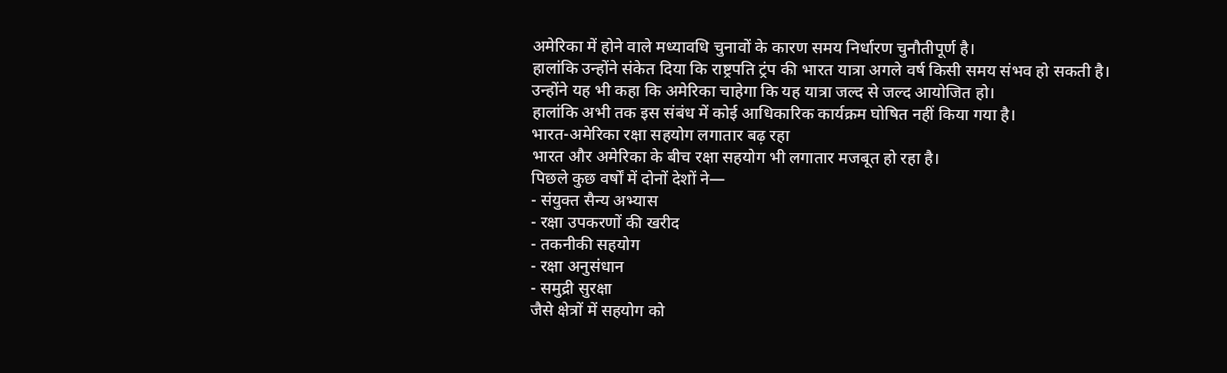अमेरिका में होने वाले मध्यावधि चुनावों के कारण समय निर्धारण चुनौतीपूर्ण है।
हालांकि उन्होंने संकेत दिया कि राष्ट्रपति ट्रंप की भारत यात्रा अगले वर्ष किसी समय संभव हो सकती है।
उन्होंने यह भी कहा कि अमेरिका चाहेगा कि यह यात्रा जल्द से जल्द आयोजित हो।
हालांकि अभी तक इस संबंध में कोई आधिकारिक कार्यक्रम घोषित नहीं किया गया है।
भारत-अमेरिका रक्षा सहयोग लगातार बढ़ रहा
भारत और अमेरिका के बीच रक्षा सहयोग भी लगातार मजबूत हो रहा है।
पिछले कुछ वर्षों में दोनों देशों ने—
- संयुक्त सैन्य अभ्यास
- रक्षा उपकरणों की खरीद
- तकनीकी सहयोग
- रक्षा अनुसंधान
- समुद्री सुरक्षा
जैसे क्षेत्रों में सहयोग को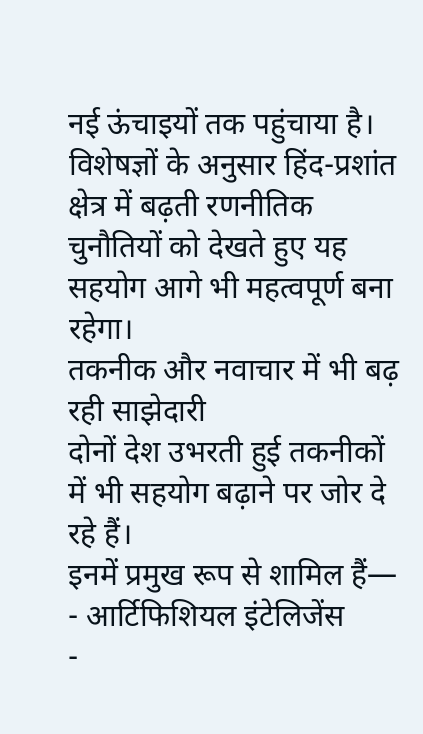नई ऊंचाइयों तक पहुंचाया है।
विशेषज्ञों के अनुसार हिंद-प्रशांत क्षेत्र में बढ़ती रणनीतिक चुनौतियों को देखते हुए यह सहयोग आगे भी महत्वपूर्ण बना रहेगा।
तकनीक और नवाचार में भी बढ़ रही साझेदारी
दोनों देश उभरती हुई तकनीकों में भी सहयोग बढ़ाने पर जोर दे रहे हैं।
इनमें प्रमुख रूप से शामिल हैं—
- आर्टिफिशियल इंटेलिजेंस
-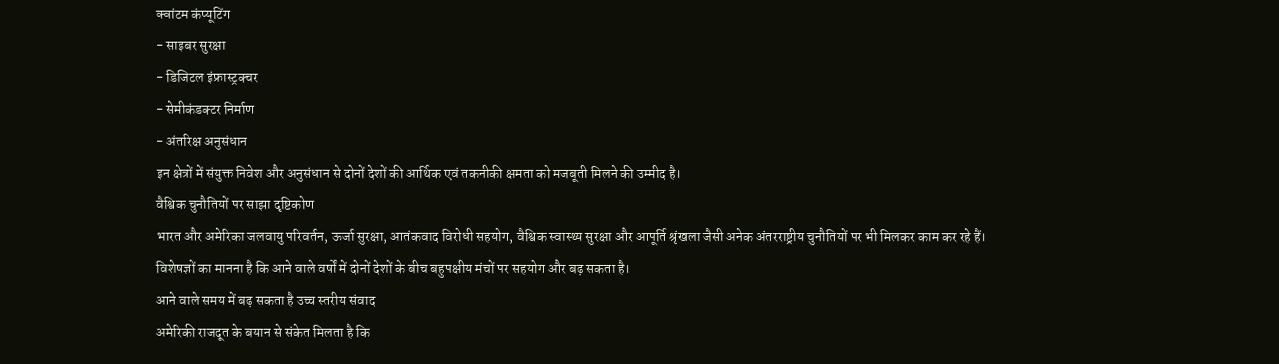क्वांटम कंप्यूटिंग
- साइबर सुरक्षा
- डिजिटल इंफ्रास्ट्रक्चर
- सेमीकंडक्टर निर्माण
- अंतरिक्ष अनुसंधान
इन क्षेत्रों में संयुक्त निवेश और अनुसंधान से दोनों देशों की आर्थिक एवं तकनीकी क्षमता को मजबूती मिलने की उम्मीद है।
वैश्विक चुनौतियों पर साझा दृष्टिकोण
भारत और अमेरिका जलवायु परिवर्तन, ऊर्जा सुरक्षा, आतंकवाद विरोधी सहयोग, वैश्विक स्वास्थ्य सुरक्षा और आपूर्ति श्रृंखला जैसी अनेक अंतरराष्ट्रीय चुनौतियों पर भी मिलकर काम कर रहे हैं।
विशेषज्ञों का मानना है कि आने वाले वर्षों में दोनों देशों के बीच बहुपक्षीय मंचों पर सहयोग और बढ़ सकता है।
आने वाले समय में बढ़ सकता है उच्च स्तरीय संवाद
अमेरिकी राजदूत के बयान से संकेत मिलता है कि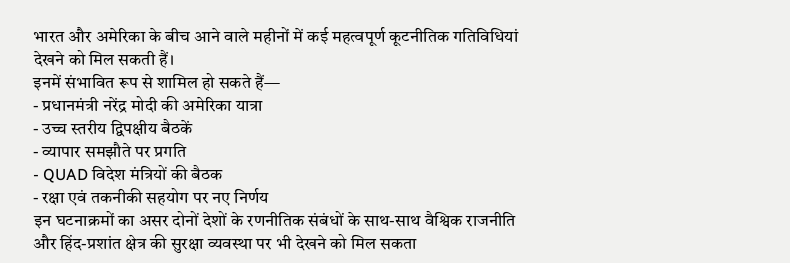भारत और अमेरिका के बीच आने वाले महीनों में कई महत्वपूर्ण कूटनीतिक गतिविधियां देखने को मिल सकती हैं।
इनमें संभावित रूप से शामिल हो सकते हैं—
- प्रधानमंत्री नरेंद्र मोदी की अमेरिका यात्रा
- उच्च स्तरीय द्विपक्षीय बैठकें
- व्यापार समझौते पर प्रगति
- QUAD विदेश मंत्रियों की बैठक
- रक्षा एवं तकनीकी सहयोग पर नए निर्णय
इन घटनाक्रमों का असर दोनों देशों के रणनीतिक संबंधों के साथ-साथ वैश्विक राजनीति और हिंद-प्रशांत क्षेत्र की सुरक्षा व्यवस्था पर भी देखने को मिल सकता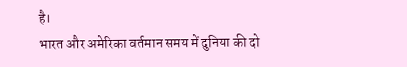है।
भारत और अमेरिका वर्तमान समय में दुनिया की दो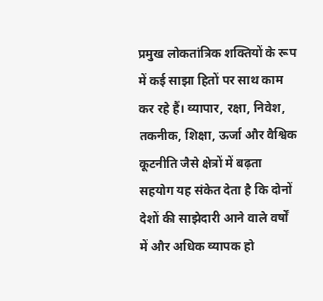प्रमुख लोकतांत्रिक शक्तियों के रूप में कई साझा हितों पर साथ काम कर रहे हैं। व्यापार, रक्षा, निवेश, तकनीक, शिक्षा, ऊर्जा और वैश्विक कूटनीति जैसे क्षेत्रों में बढ़ता सहयोग यह संकेत देता है कि दोनों देशों की साझेदारी आने वाले वर्षों में और अधिक व्यापक हो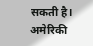सकती है। अमेरिकी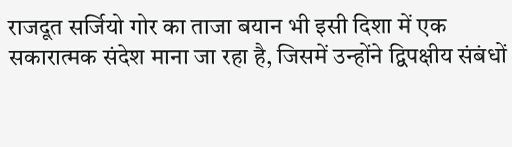राजदूत सर्जियो गोर का ताजा बयान भी इसी दिशा में एक सकारात्मक संदेश माना जा रहा है, जिसमें उन्होंने द्विपक्षीय संबंधों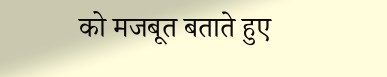को मजबूत बताते हुए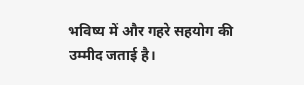भविष्य में और गहरे सहयोग की उम्मीद जताई है।